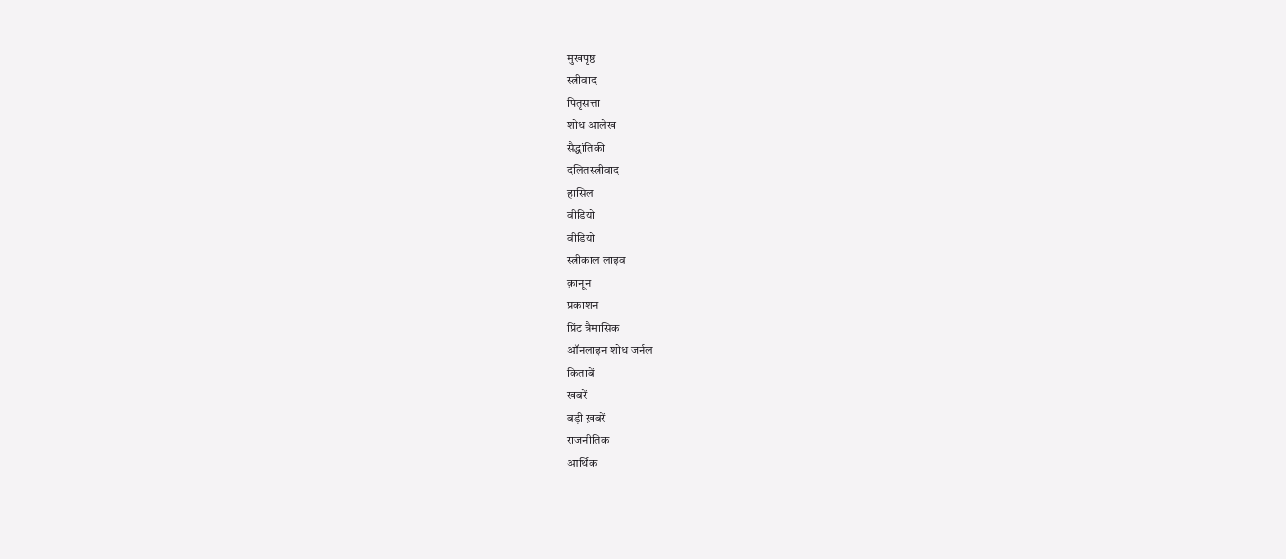मुखपृष्ठ
स्त्रीवाद
पितृसत्ता
शोध आलेख
सैद्धांतिकी
दलितस्त्रीवाद
हासिल
वीडियो
वीडियो
स्त्रीकाल लाइव
क़ानून
प्रकाशन
प्रिंट त्रैमासिक
ऑनलाइन शोध जर्नल
किताबें
खबरें
बड़ी ख़बरें
राजनीतिक
आर्थिक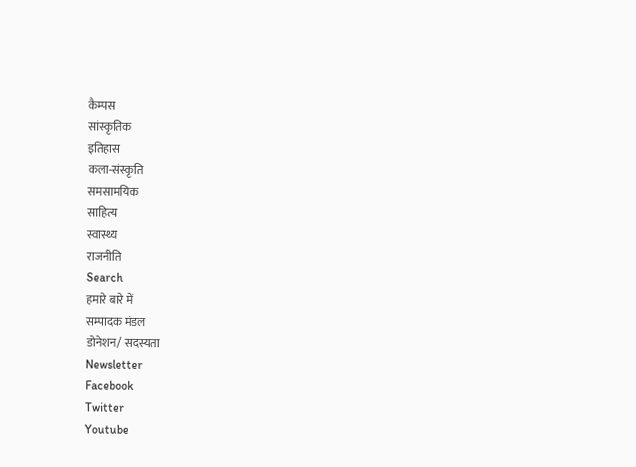कैम्पस
सांस्कृतिक
इतिहास
कला-संस्कृति
समसामयिक
साहित्य
स्वास्थ्य
राजनीति
Search
हमारे बारे में
सम्पादक मंडल
डोनेशन/ सदस्यता
Newsletter
Facebook
Twitter
Youtube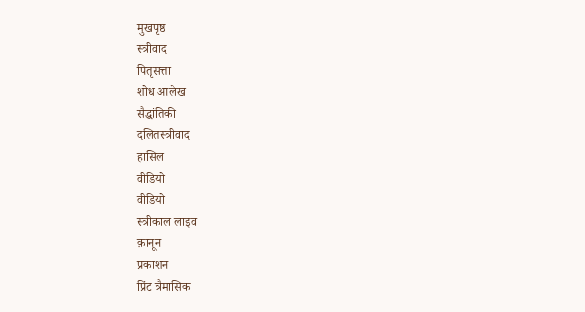मुखपृष्ठ
स्त्रीवाद
पितृसत्ता
शोध आलेख
सैद्धांतिकी
दलितस्त्रीवाद
हासिल
वीडियो
वीडियो
स्त्रीकाल लाइव
क़ानून
प्रकाशन
प्रिंट त्रैमासिक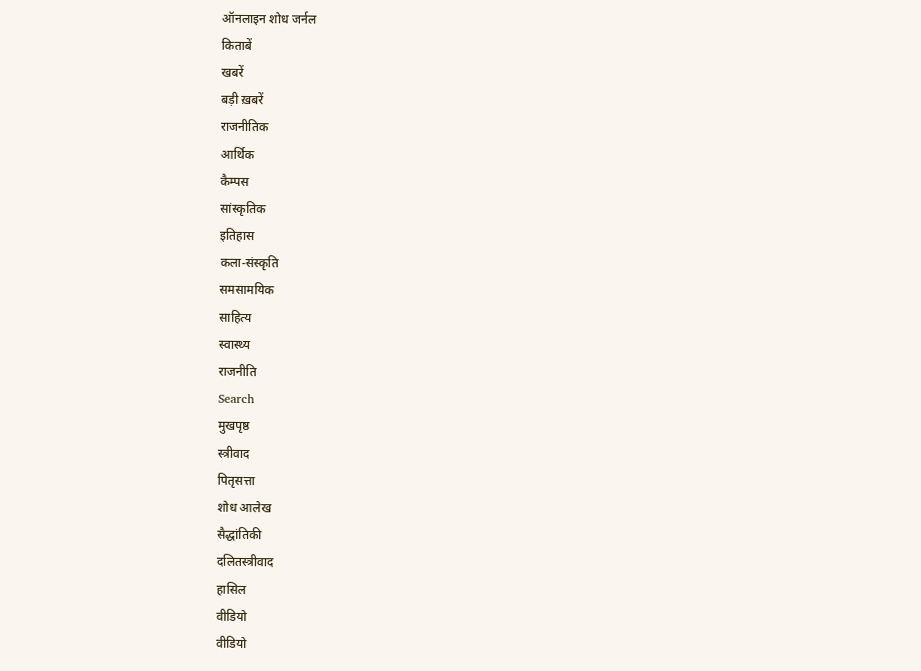ऑनलाइन शोध जर्नल
किताबें
खबरें
बड़ी ख़बरें
राजनीतिक
आर्थिक
कैम्पस
सांस्कृतिक
इतिहास
कला-संस्कृति
समसामयिक
साहित्य
स्वास्थ्य
राजनीति
Search
मुखपृष्ठ
स्त्रीवाद
पितृसत्ता
शोध आलेख
सैद्धांतिकी
दलितस्त्रीवाद
हासिल
वीडियो
वीडियो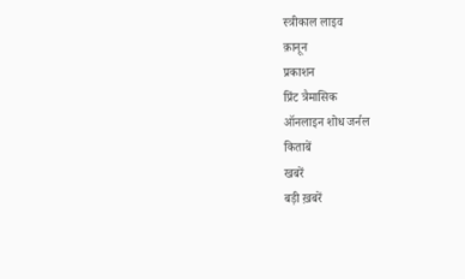स्त्रीकाल लाइव
क़ानून
प्रकाशन
प्रिंट त्रैमासिक
ऑनलाइन शोध जर्नल
किताबें
खबरें
बड़ी ख़बरें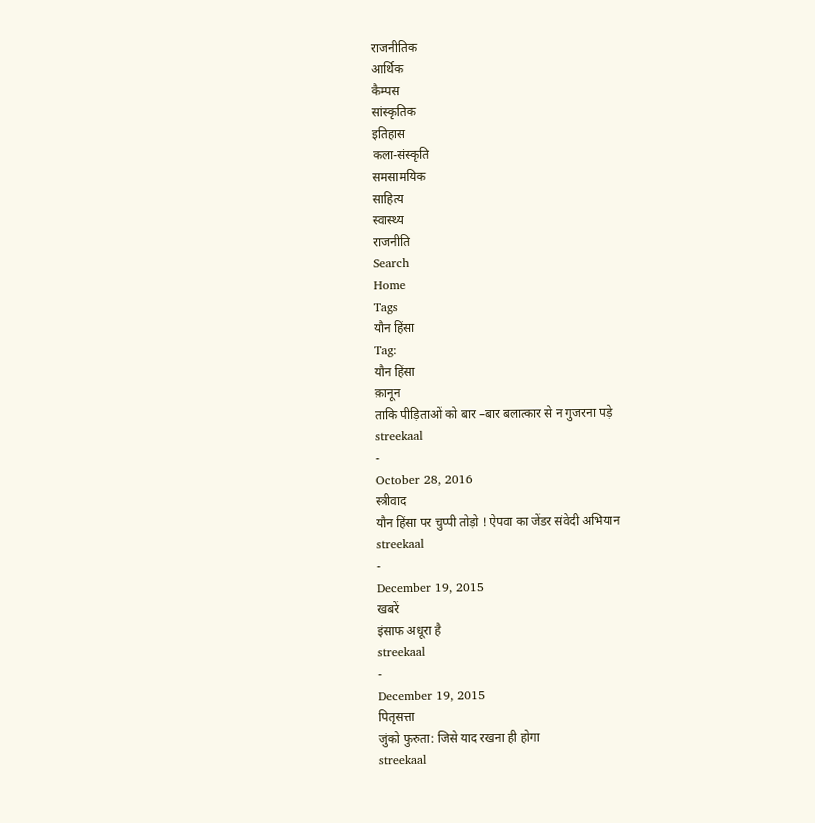राजनीतिक
आर्थिक
कैम्पस
सांस्कृतिक
इतिहास
कला-संस्कृति
समसामयिक
साहित्य
स्वास्थ्य
राजनीति
Search
Home
Tags
यौन हिंसा
Tag:
यौन हिंसा
क़ानून
ताकि पीड़िताओं को बार –बार बलात्कार से न गुजरना पड़े
streekaal
-
October 28, 2016
स्त्रीवाद
यौन हिंसा पर चुप्पी तोड़ो ! ऐपवा का जेंडर संवेदी अभियान
streekaal
-
December 19, 2015
खबरें
इंसाफ अधूरा है
streekaal
-
December 19, 2015
पितृसत्ता
जुंको फुरुता: जिसे याद रखना ही होगा
streekaal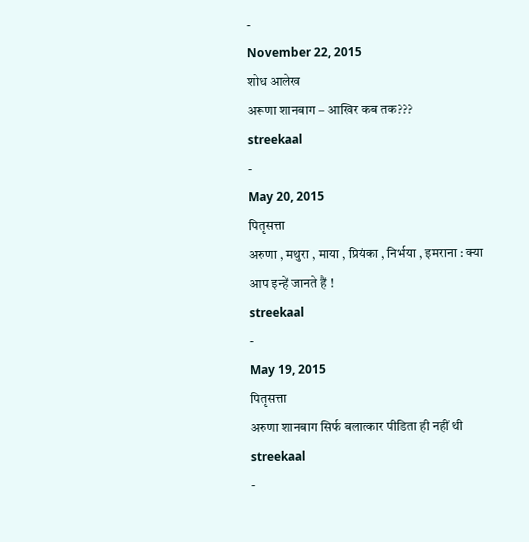-
November 22, 2015
शोध आलेख
अरूणा शानबाग – आखिर कब तक???
streekaal
-
May 20, 2015
पितृसत्ता
अरुणा , मथुरा , माया , प्रियंका , निर्भया , इमराना : क्या आप इन्हें जानते हैं !
streekaal
-
May 19, 2015
पितृसत्ता
अरुणा शानबाग सिर्फ बलात्कार पीडिता ही नहीं थी
streekaal
-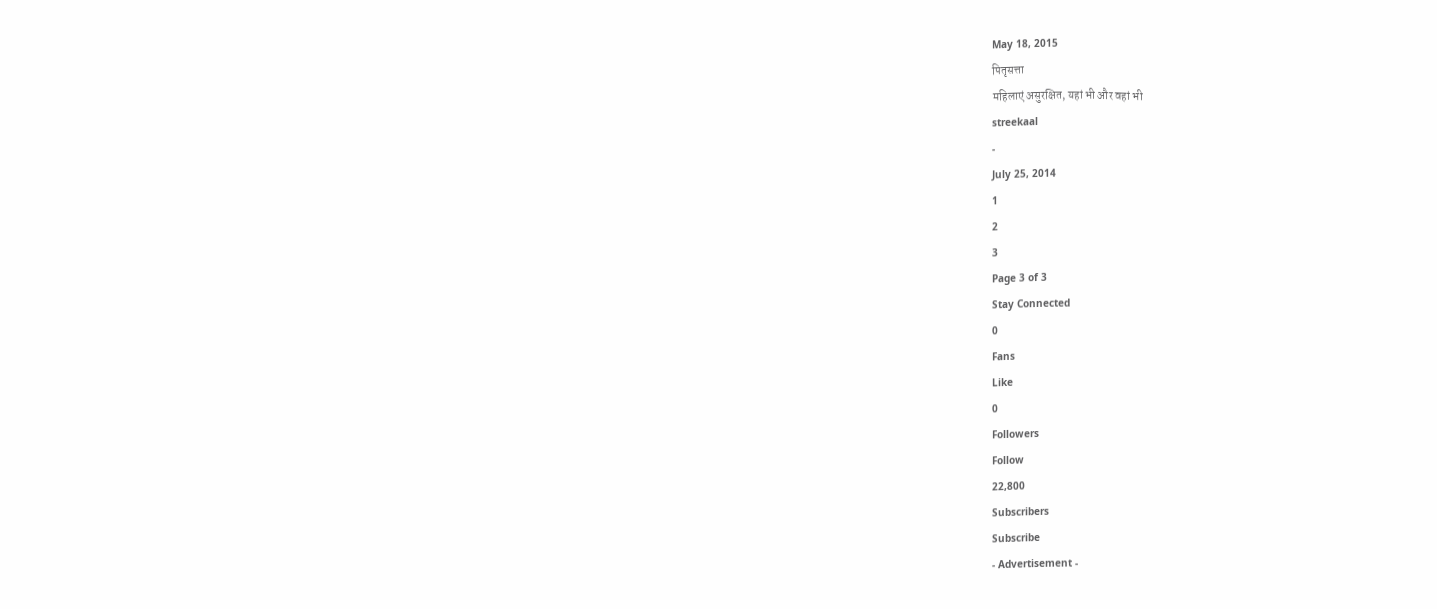May 18, 2015
पितृसत्ता
महिलाएं असुरक्षित, यहां भी और वहां भी
streekaal
-
July 25, 2014
1
2
3
Page 3 of 3
Stay Connected
0
Fans
Like
0
Followers
Follow
22,800
Subscribers
Subscribe
- Advertisement -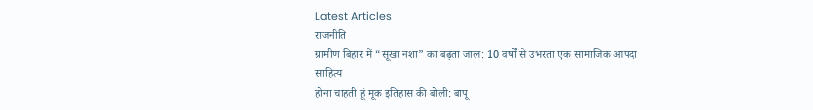Latest Articles
राजनीति
ग्रामीण बिहार में “सूखा नशा” का बढ़ता जाल: 10 वर्षों से उभरता एक सामाजिक आपदा
साहित्य
होना चाहती हूं मूक इतिहास की बोली: बापू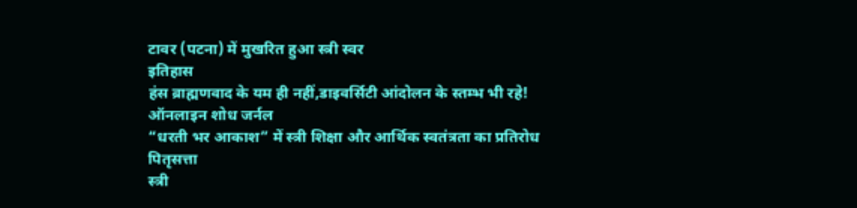टावर (पटना) में मुखरित हुआ स्त्री स्वर
इतिहास
हंस ब्राह्मणवाद के यम ही नहीं,डाइवर्सिटी आंदोलन के स्तम्भ भी रहे!
ऑनलाइन शोध जर्नल
“धरती भर आकाश” में स्त्री शिक्षा और आर्थिक स्वतंत्रता का प्रतिरोध
पितृसत्ता
स्त्री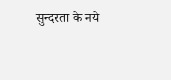सुन्दरता के नये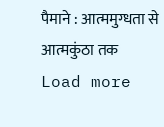पैमाने : आत्ममुग्धता से आत्मकुंठा तक
Load more